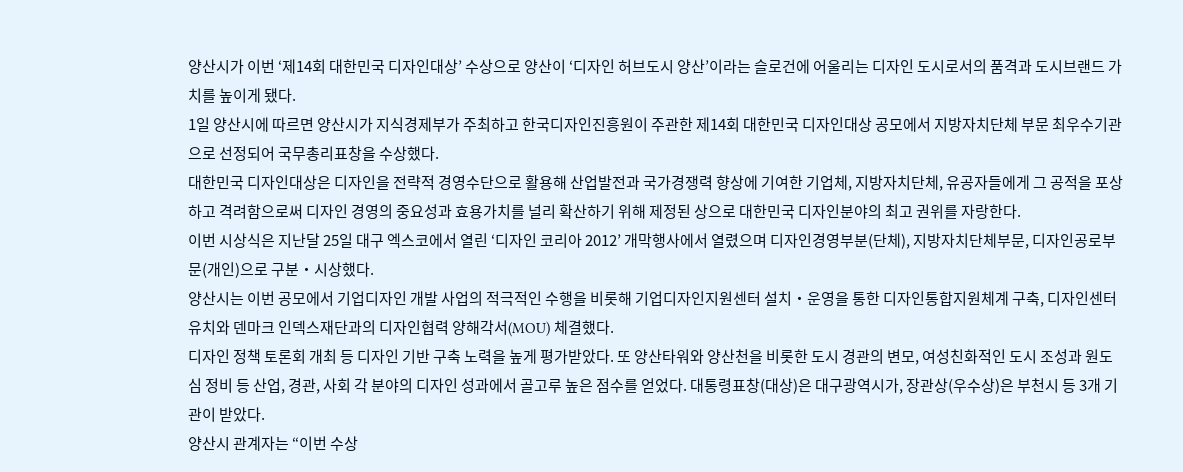양산시가 이번 ‘제14회 대한민국 디자인대상’ 수상으로 양산이 ‘디자인 허브도시 양산’이라는 슬로건에 어울리는 디자인 도시로서의 품격과 도시브랜드 가치를 높이게 됐다.
1일 양산시에 따르면 양산시가 지식경제부가 주최하고 한국디자인진흥원이 주관한 제14회 대한민국 디자인대상 공모에서 지방자치단체 부문 최우수기관으로 선정되어 국무총리표창을 수상했다.
대한민국 디자인대상은 디자인을 전략적 경영수단으로 활용해 산업발전과 국가경쟁력 향상에 기여한 기업체, 지방자치단체, 유공자들에게 그 공적을 포상하고 격려함으로써 디자인 경영의 중요성과 효용가치를 널리 확산하기 위해 제정된 상으로 대한민국 디자인분야의 최고 권위를 자랑한다.
이번 시상식은 지난달 25일 대구 엑스코에서 열린 ‘디자인 코리아 2012’ 개막행사에서 열렸으며 디자인경영부분(단체), 지방자치단체부문, 디자인공로부문(개인)으로 구분‧시상했다.
양산시는 이번 공모에서 기업디자인 개발 사업의 적극적인 수행을 비롯해 기업디자인지원센터 설치‧운영을 통한 디자인통합지원체계 구축, 디자인센터 유치와 덴마크 인덱스재단과의 디자인협력 양해각서(MOU) 체결했다.
디자인 정책 토론회 개최 등 디자인 기반 구축 노력을 높게 평가받았다. 또 양산타워와 양산천을 비롯한 도시 경관의 변모, 여성친화적인 도시 조성과 원도심 정비 등 산업, 경관, 사회 각 분야의 디자인 성과에서 골고루 높은 점수를 얻었다. 대통령표창(대상)은 대구광역시가, 장관상(우수상)은 부천시 등 3개 기관이 받았다.
양산시 관계자는 “이번 수상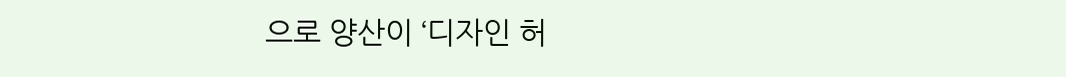으로 양산이 ‘디자인 허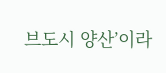브도시 양산’이라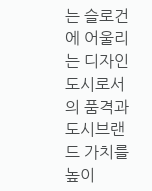는 슬로건에 어울리는 디자인 도시로서의 품격과 도시브랜드 가치를 높이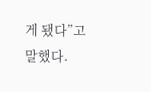게 됐다”고 말했다.